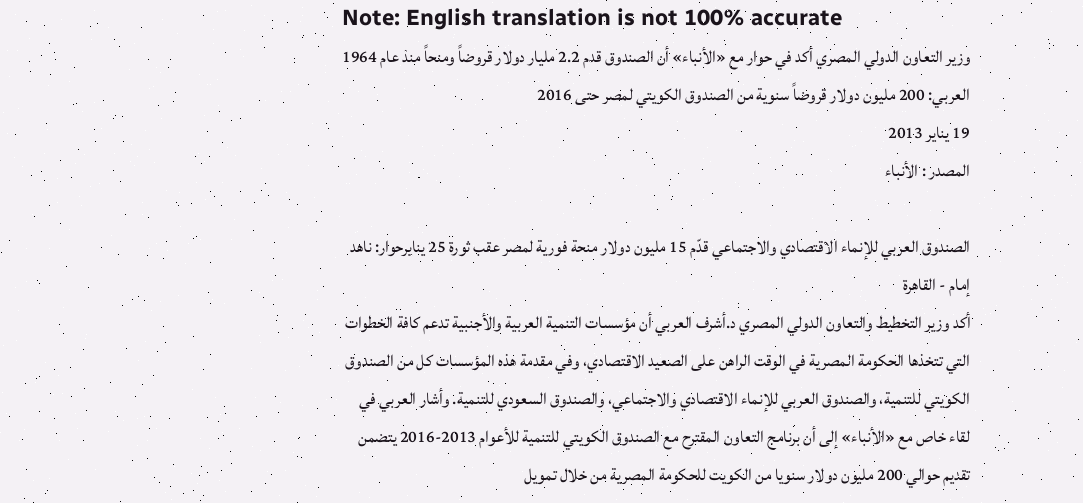Note: English translation is not 100% accurate
وزير التعاون الدولي المصري أكد في حوار مع «الأنباء» أن الصندوق قدم 2.2 مليار دولار قروضاً ومنحاً منذ عام 1964
العربي: 200 مليون دولار قروضاً سنوية من الصندوق الكويتي لمصر حتى 2016
19 يناير 2013
المصدر : الأنباء

الصندوق العربي للإنماء الاقتصادي والاجتماعي قدّم 15 مليون دولار منحة فورية لمصر عقب ثورة 25 ينايرحوار: ناهد إمام - القاهرة
أكد وزير التخطيط والتعاون الدولي المصري د.أشرف العربي أن مؤسسات التنمية العربية والأجنبية تدعم كافة الخطوات التي تتخذها الحكومة المصرية في الوقت الراهن على الصعيد الاقتصادي، وفي مقدمة هذه المؤسسات كل من الصندوق الكويتي للتنمية، والصندوق العربي للإنماء الاقتصادي والاجتماعي، والصندوق السعودي للتنمية. وأشار العربي في لقاء خاص مع «الأنباء» إلى أن برنامج التعاون المقترح مع الصندوق الكويتي للتنمية للأعوام 2013-2016 يتضمن تقديم حوالي 200 مليون دولار سنويا من الكويت للحكومة المصرية من خلال تمويل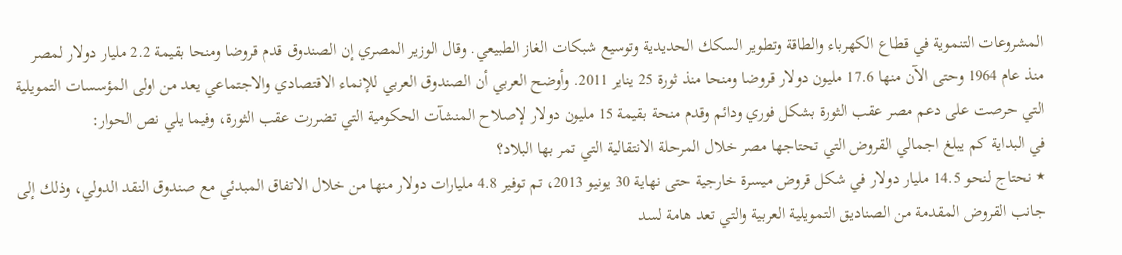المشروعات التنموية في قطاع الكهرباء والطاقة وتطوير السكك الحديدية وتوسيع شبكات الغاز الطبيعي. وقال الوزير المصري إن الصندوق قدم قروضا ومنحا بقيمة 2.2 مليار دولار لمصر منذ عام 1964 وحتى الآن منها 17.6 مليون دولار قروضا ومنحا منذ ثورة 25 يناير 2011. وأوضح العربي أن الصندوق العربي للإنماء الاقتصادي والاجتماعي يعد من اولى المؤسسات التمويلية التي حرصت على دعم مصر عقب الثورة بشكل فوري ودائم وقدم منحة بقيمة 15 مليون دولار لإصلاح المنشآت الحكومية التي تضررت عقب الثورة، وفيما يلي نص الحوار:
في البداية كم يبلغ اجمالي القروض التي تحتاجها مصر خلال المرحلة الانتقالية التي تمر بها البلاد؟
٭ نحتاج لنحو 14.5 مليار دولار في شكل قروض ميسرة خارجية حتى نهاية 30 يونيو 2013، تم توفير 4.8 مليارات دولار منها من خلال الاتفاق المبدئي مع صندوق النقد الدولي، وذلك إلى جانب القروض المقدمة من الصناديق التمويلية العربية والتي تعد هامة لسد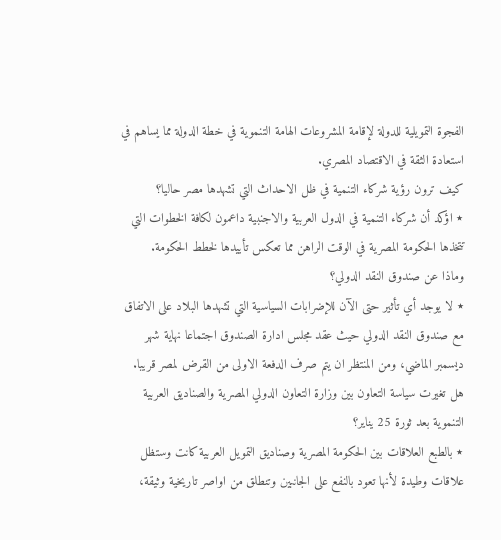الفجوة التمويلية للدولة لإقامة المشروعات الهامة التنموية في خطة الدولة مما يساهم في استعادة الثقة في الاقتصاد المصري.
كيف ترون رؤية شركاء التنمية في ظل الاحداث التي تشهدها مصر حاليا؟
٭ اؤكد أن شركاء التنمية في الدول العربية والاجنبية داعمون لكافة الخطوات التي تتخذها الحكومة المصرية في الوقت الراهن مما تعكس تأييدها لخطط الحكومة.
وماذا عن صندوق النقد الدولي؟
٭ لا يوجد أي تأثير حتى الآن للإضرابات السياسية التي تشهدها البلاد على الاتفاق مع صندوق النقد الدولي حيث عقد مجلس ادارة الصندوق اجتماعا نهاية شهر ديسمبر الماضي، ومن المنتظر ان يتم صرف الدفعة الاولى من القرض لمصر قريبا.
هل تغيرت سياسة التعاون بين وزارة التعاون الدولي المصرية والصناديق العربية التنموية بعد ثورة 25 يناير؟
٭ بالطبع العلاقات بين الحكومة المصرية وصناديق التمويل العربية كانت وستظل علاقات وطيدة لأنها تعود بالنفع على الجانبين وتنطلق من اواصر تاريخية وثيقة،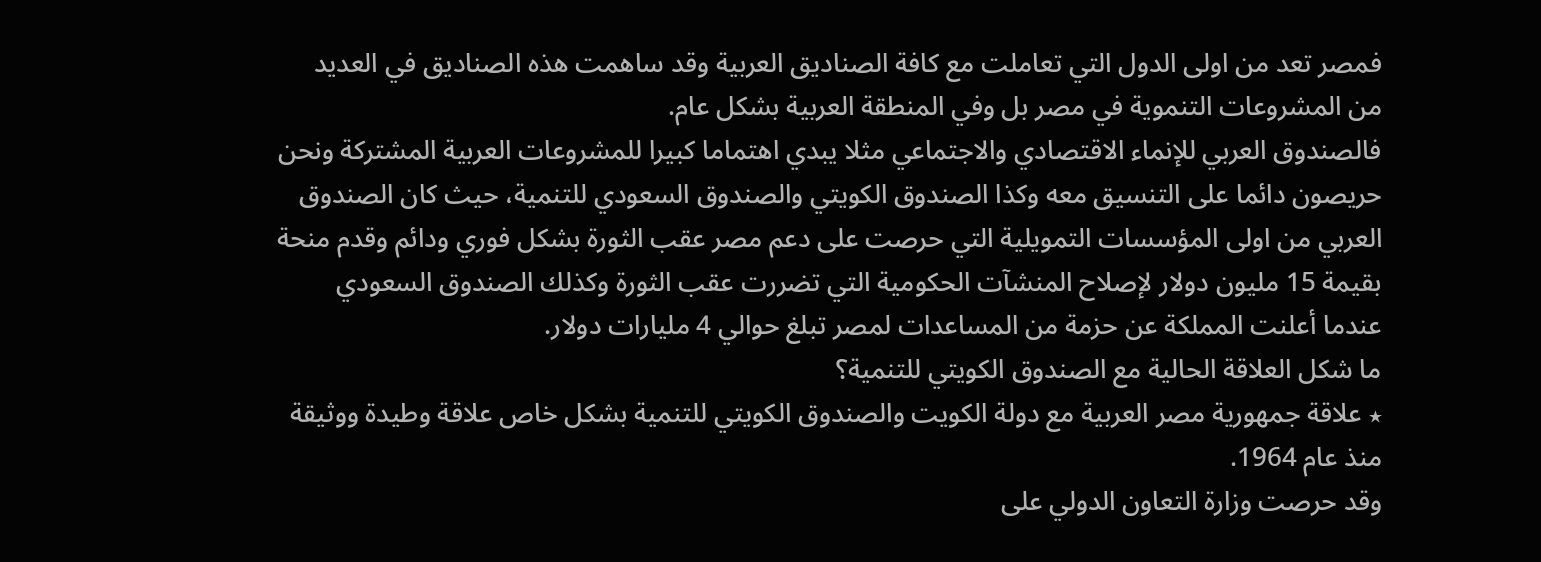فمصر تعد من اولى الدول التي تعاملت مع كافة الصناديق العربية وقد ساهمت هذه الصناديق في العديد من المشروعات التنموية في مصر بل وفي المنطقة العربية بشكل عام.
فالصندوق العربي للإنماء الاقتصادي والاجتماعي مثلا يبدي اهتماما كبيرا للمشروعات العربية المشتركة ونحن حريصون دائما على التنسيق معه وكذا الصندوق الكويتي والصندوق السعودي للتنمية، حيث كان الصندوق العربي من اولى المؤسسات التمويلية التي حرصت على دعم مصر عقب الثورة بشكل فوري ودائم وقدم منحة بقيمة 15 مليون دولار لإصلاح المنشآت الحكومية التي تضررت عقب الثورة وكذلك الصندوق السعودي عندما أعلنت المملكة عن حزمة من المساعدات لمصر تبلغ حوالي 4 مليارات دولار.
ما شكل العلاقة الحالية مع الصندوق الكويتي للتنمية؟
٭ علاقة جمهورية مصر العربية مع دولة الكويت والصندوق الكويتي للتنمية بشكل خاص علاقة وطيدة ووثيقة منذ عام 1964.
وقد حرصت وزارة التعاون الدولي على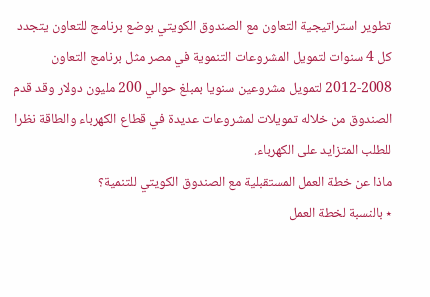تطوير استراتيجية التعاون مع الصندوق الكويتي بوضع برنامج للتعاون يتجدد كل 4 سنوات لتمويل المشروعات التنموية في مصر مثل برنامج التعاون 2008-2012 لتمويل مشروعين سنويا بمبلغ حوالي 200 مليون دولار وقد قدم الصندوق من خلاله تمويلات لمشروعات عديدة في قطاع الكهرباء والطاقة نظرا للطلب المتزايد على الكهرباء.
ماذا عن خطة العمل المستقبلية مع الصندوق الكويتي للتنمية؟
٭ بالنسبة لخطة العمل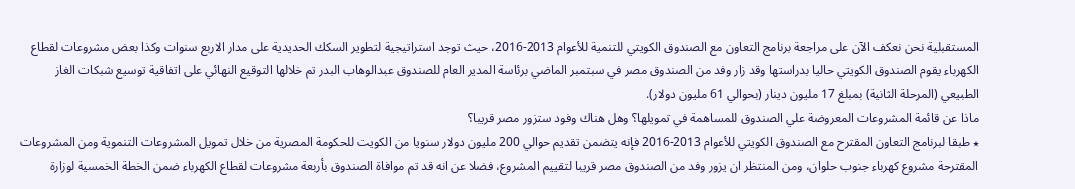المستقبلية نحن نعكف الآن على مراجعة برنامج التعاون مع الصندوق الكويتي للتنمية للأعوام 2013-2016، حيث توجد استراتيجية لتطوير السكك الحديدية على مدار الاربع سنوات وكذا بعض مشروعات لقطاع الكهرباء يقوم الصندوق الكويتي حاليا بدراستها وقد زار وفد من الصندوق مصر في سبتمبر الماضي برئاسة المدير العام للصندوق عبدالوهاب البدر تم خلالها التوقيع النهائي على اتفاقية توسيع شبكات الغاز الطبيعي (المرحلة الثانية) بمبلغ 17 مليون دينار (بحوالي 61 مليون دولار).
ماذا عن قائمة المشروعات المعروضة علي الصندوق للمساهمة في تمويلها؟ وهل هناك وفود ستزور مصر قريبا؟
٭ طبقا لبرنامج التعاون المقترح مع الصندوق الكويتي للأعوام 2013-2016 فإنه يتضمن تقديم حوالي 200 مليون دولار سنويا من الكويت للحكومة المصرية من خلال تمويل المشروعات التنموية ومن المشروعات المقترحة مشروع كهرباء جنوب حلوان، ومن المنتظر ان يزور وفد من الصندوق مصر قريبا لتقييم المشروع، فضلا عن انه قد تم موافاة الصندوق بأربعة مشروعات لقطاع الكهرباء ضمن الخطة الخمسية لوزارة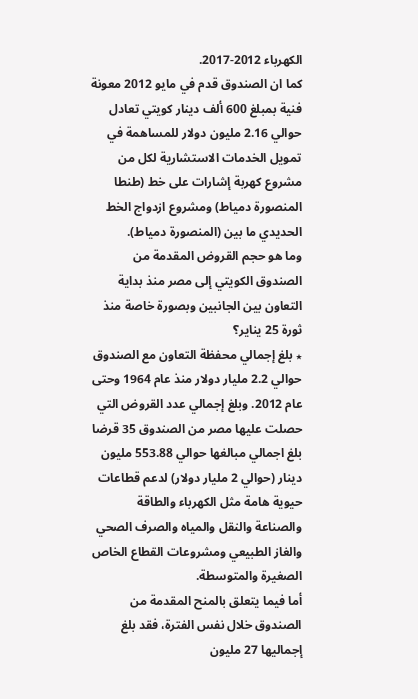الكهرباء 2012-2017.
كما ان الصندوق قدم في مايو 2012 معونة فنية بمبلغ 600 ألف دينار كويتي تعادل حوالي 2.16 مليون دولار للمساهمة في تمويل الخدمات الاستشارية لكل من مشروع كهربة إشارات على خط (طنطا المنصورة دمياط) ومشروع ازدواج الخط الحديدي ما بين (المنصورة دمياط).
وما هو حجم القروض المقدمة من الصندوق الكويتي إلى مصر منذ بداية التعاون بين الجانبين وبصورة خاصة منذ ثورة 25 يناير؟
٭ بلغ إجمالي محفظة التعاون مع الصندوق حوالي 2.2 مليار دولار منذ عام 1964 وحتى عام 2012. وبلغ إجمالي عدد القروض التي حصلت عليها مصر من الصندوق 35 قرضا بلغ اجمالي مبالغها حوالي 553.88 مليون دينار (حوالي 2 مليار دولار) لدعم قطاعات حيوية هامة مثل الكهرباء والطاقة والصناعة والنقل والمياه والصرف الصحي والغاز الطبيعي ومشروعات القطاع الخاص الصغيرة والمتوسطة.
أما فيما يتعلق بالمنح المقدمة من الصندوق خلال نفس الفترة، فقد بلغ إجماليها 27 مليون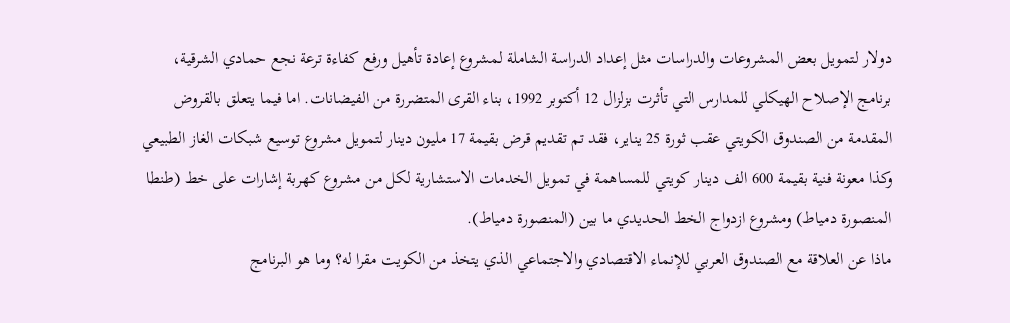دولار لتمويل بعض المشروعات والدراسات مثل إعداد الدراسة الشاملة لمشروع إعادة تأهيل ورفع كفاءة ترعة نجع حمادي الشرقية، برنامج الإصلاح الهيكلي للمدارس التي تأثرت بزلزال 12 أكتوبر 1992، بناء القرى المتضررة من الفيضانات. اما فيما يتعلق بالقروض المقدمة من الصندوق الكويتي عقب ثورة 25 يناير، فقد تم تقديم قرض بقيمة 17 مليون دينار لتمويل مشروع توسيع شبكات الغاز الطبيعي وكذا معونة فنية بقيمة 600 الف دينار كويتي للمساهمة في تمويل الخدمات الاستشارية لكل من مشروع كهربة إشارات على خط (طنطا المنصورة دمياط) ومشروع ازدواج الخط الحديدي ما بين (المنصورة دمياط).
ماذا عن العلاقة مع الصندوق العربي للإنماء الاقتصادي والاجتماعي الذي يتخذ من الكويت مقرا له؟ وما هو البرنامج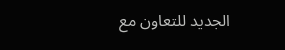الجديد للتعاون مع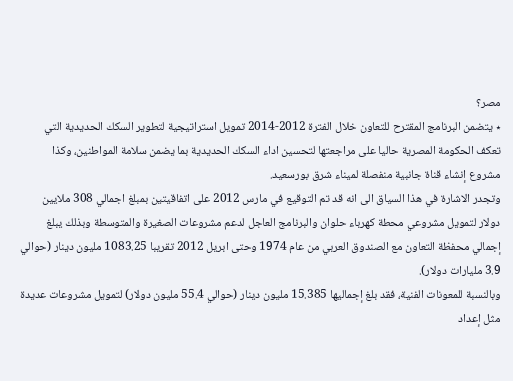مصر؟
٭ يتضمن البرنامج المقترح للتعاون خلال الفترة 2012-2014 تمويل استراتيجية لتطوير السكك الحديدية التي تعكف الحكومة المصرية حاليا على مراجعتها لتحسين اداء السكك الحديدية بما يضمن سلامة المواطنين، وكذا مشروع إنشاء قناة جانبية منفصلة لميناء شرق بورسعيد.
وتجدر الاشارة في هذا السياق الى انه قد تم التوقيع في مارس 2012 على اتفاقيتين بمبلغ اجمالي 308 ملايين دولار لتمويل مشروعي محطة كهرباء حلوان والبرنامج العاجل لدعم مشروعات الصغيرة والمتوسطة وبذلك يبلغ إجمالي محفظة التعاون مع الصندوق العربي من عام 1974 وحتى ابريل 2012 تقريبا 1083.25 مليون دينار (حوالي 3.9 مليارات دولار).
وبالنسبة للمعونات الفنية، فقد بلغ إجماليها 15.385 مليون دينار (حوالي 55.4 مليون دولار) لتمويل مشروعات عديدة مثل إعداد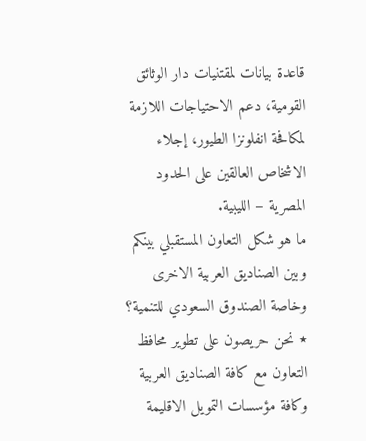قاعدة بيانات لمقتنيات دار الوثائق القومية، دعم الاحتياجات اللازمة لمكافحة انفلونزا الطيور، إجلاء الاشخاص العالقين على الحدود المصرية – الليبية.
ما هو شكل التعاون المستقبلي بينكم وبين الصناديق العربية الاخرى وخاصة الصندوق السعودي للتنمية؟
٭ نحن حريصون على تطوير محافظ التعاون مع كافة الصناديق العربية وكافة مؤسسات التمويل الاقليمة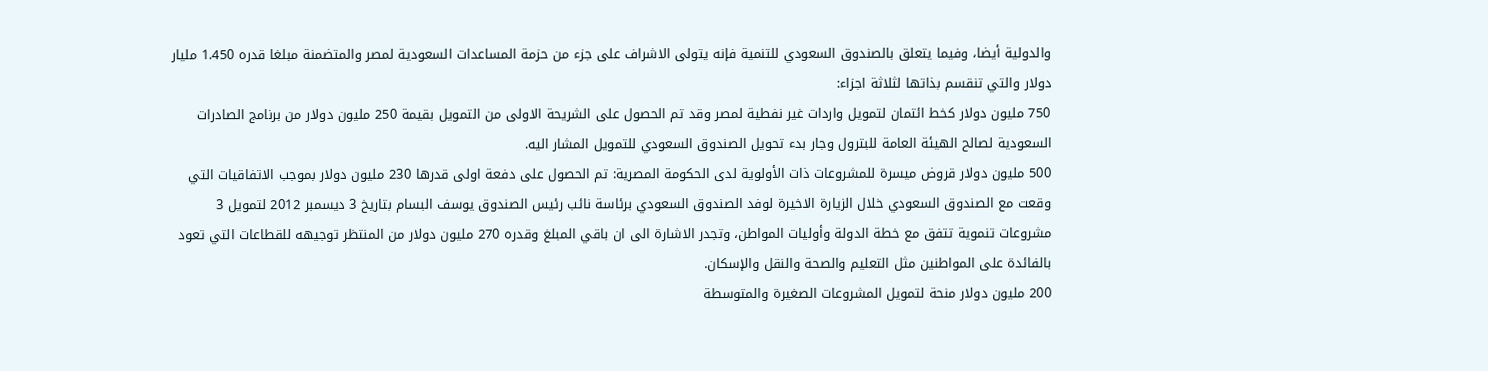والدولية أيضا، وفيما يتعلق بالصندوق السعودي للتنمية فإنه يتولى الاشراف على جزء من حزمة المساعدات السعودية لمصر والمتضمنة مبلغا قدره 1.450 مليار دولار والتي تنقسم بذاتها لثلاثة اجزاء:
750 مليون دولار كخط ائتمان لتمويل واردات غير نفطية لمصر وقد تم الحصول على الشريحة الاولى من التمويل بقيمة 250 مليون دولار من برنامج الصادرات السعودية لصالح الهيئة العامة للبترول وجار بدء تحويل الصندوق السعودي للتمويل المشار اليه.
500 مليون دولار قروض ميسرة للمشروعات ذات الأولوية لدى الحكومة المصرية: تم الحصول على دفعة اولى قدرها 230 مليون دولار بموجب الاتفاقيات التي وقعت مع الصندوق السعودي خلال الزيارة الاخيرة لوفد الصندوق السعودي برئاسة نائب رئيس الصندوق يوسف البسام بتاريخ 3 ديسمبر 2012 لتمويل 3 مشروعات تنموية تتفق مع خطة الدولة وأوليات المواطن، وتجدر الاشارة الى ان باقي المبلغ وقدره 270 مليون دولار من المنتظر توجيهه للقطاعات التي تعود بالفائدة على المواطنين مثل التعليم والصحة والنقل والإسكان.
200 مليون دولار منحة لتمويل المشروعات الصغيرة والمتوسطة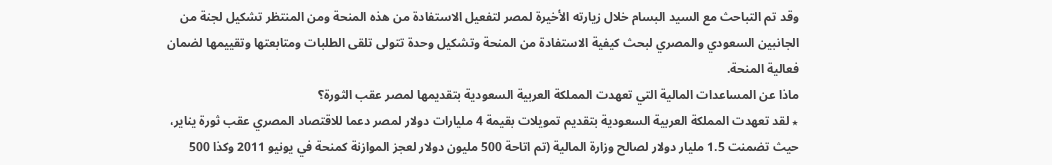وقد تم التباحث مع السيد البسام خلال زيارته الأخيرة لمصر لتفعيل الاستفادة من هذه المنحة ومن المنتظر تشكيل لجنة من الجانبين السعودي والمصري لبحث كيفية الاستفادة من المنحة وتشكيل وحدة تتولى تلقى الطلبات ومتابعتها وتقييمها لضمان فعالية المنحة.
ماذا عن المساعدات المالية التي تعهدت المملكة العربية السعودية بتقديمها لمصر عقب الثورة؟
٭ لقد تعهدت المملكة العربية السعودية بتقديم تمويلات بقيمة 4 مليارات دولار لمصر دعما للاقتصاد المصري عقب ثورة يناير، حيث تضمنت 1.5 مليار دولار لصالح وزارة المالية (تم اتاحة 500 مليون دولار لعجز الموازنة كمنحة في يونيو 2011 وكذا 500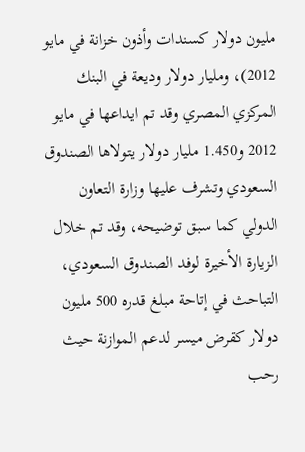مليون دولار كسندات وأذون خزانة في مايو 2012)، ومليار دولار وديعة في البنك المركزي المصري وقد تم ايداعها في مايو 2012 و1.450 مليار دولار يتولاها الصندوق السعودي وتشرف عليها وزارة التعاون الدولي كما سبق توضيحه، وقد تم خلال الزيارة الأخيرة لوفد الصندوق السعودي، التباحث في إتاحة مبلغ قدره 500 مليون دولار كقرض ميسر لدعم الموازنة حيث رحب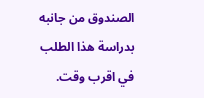الصندوق من جانبه بدراسة هذا الطلب في اقرب وقت.